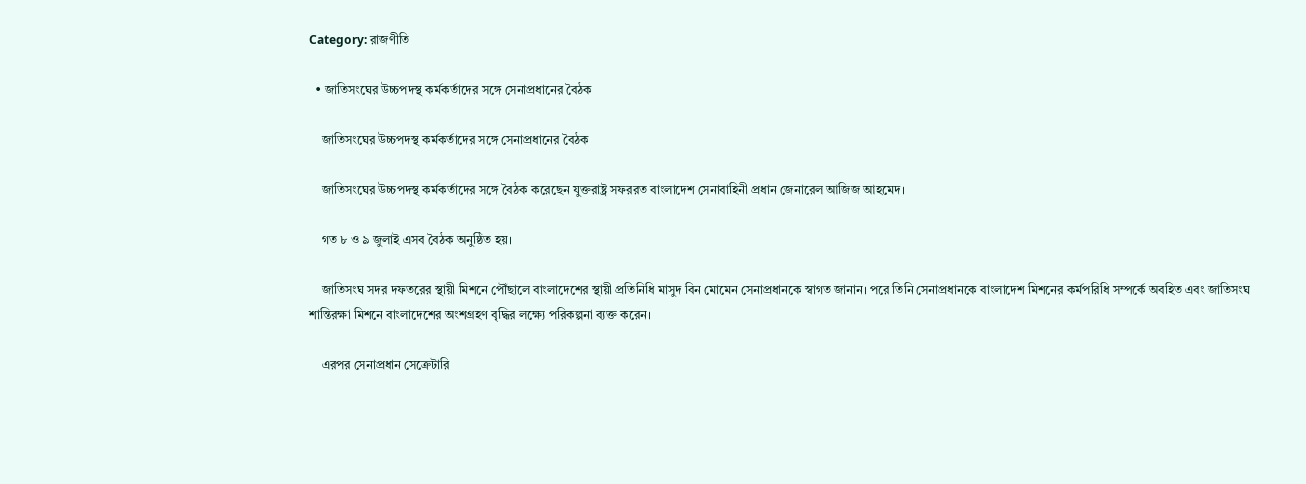Category: রাজণীতি

  • জাতিসংঘের উচ্চপদস্থ কর্মকর্তাদের সঙ্গে সেনাপ্রধানের বৈঠক

    জাতিসংঘের উচ্চপদস্থ কর্মকর্তাদের সঙ্গে সেনাপ্রধানের বৈঠক

    জাতিসংঘের উচ্চপদস্থ কর্মকর্তাদের সঙ্গে বৈঠক করেছেন যুক্তরাষ্ট্র সফররত বাংলাদেশ সেনাবাহিনী প্রধান জেনারেল আজিজ আহমেদ।

    গত ৮ ও ৯ জুলাই এসব বৈঠক অনুষ্ঠিত হয়।

    জাতিসংঘ সদর দফতরের স্থায়ী মিশনে পৌঁছালে বাংলাদেশের স্থায়ী প্রতিনিধি মাসুদ বিন মোমেন সেনাপ্রধানকে স্বাগত জানান। পরে তিনি সেনাপ্রধানকে বাংলাদেশ মিশনের কর্মপরিধি সম্পর্কে অবহিত এবং জাতিসংঘ শান্তিরক্ষা মিশনে বাংলাদেশের অংশগ্রহণ বৃদ্ধির লক্ষ্যে পরিকল্পনা ব্যক্ত করেন।

    এরপর সেনাপ্রধান সেক্রেটারি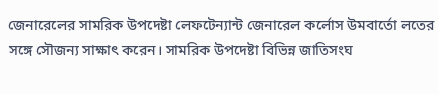জেনারেলের সামরিক উপদেষ্টা লেফটেন্যান্ট জেনারেল কর্লোস উমবার্তো লতের সঙ্গে সৌজন্য সাক্ষাৎ করেন। সামরিক উপদেষ্টা বিভিন্ন জাতিসংঘ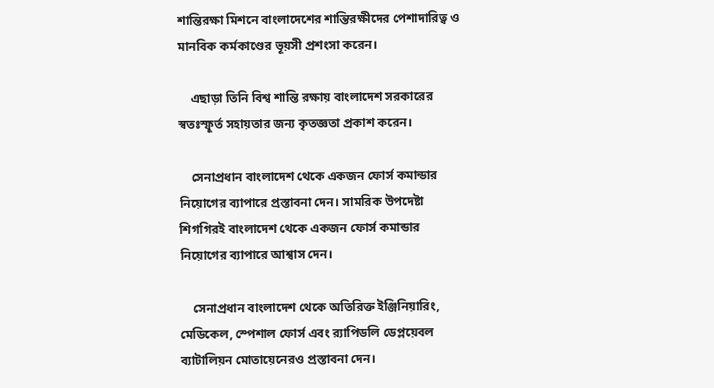শান্তিরক্ষা মিশনে বাংলাদেশের শান্তিরক্ষীদের পেশাদারিত্ব ও মানবিক কর্মকাণ্ডের ভূয়সী প্রশংসা করেন।

    এছাড়া তিনি বিশ্ব শান্তি রক্ষায় বাংলাদেশ সরকারের স্বতঃস্ফূর্ত সহায়তার জন্য কৃতজ্ঞতা প্রকাশ করেন।

    সেনাপ্রধান বাংলাদেশ থেকে একজন ফোর্স কমান্ডার নিয়োগের ব্যাপারে প্রস্তাবনা দেন। সামরিক উপদেষ্টা শিগগিরই বাংলাদেশ থেকে একজন ফোর্স কমান্ডার নিয়োগের ব্যাপারে আশ্বাস দেন।

    সেনাপ্রধান বাংলাদেশ থেকে অতিরিক্ত ইঞ্জিনিয়ারিং, মেডিকেল, স্পেশাল ফোর্স এবং র‌্যাপিডলি ডেপ্লয়েবল ব্যাটালিয়ন মোতায়েনেরও প্রস্তাবনা দেন।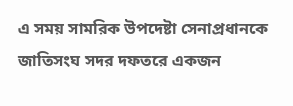এ সময় সামরিক উপদেষ্টা সেনাপ্রধানকে জাতিসংঘ সদর দফতরে একজন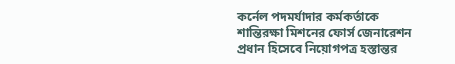কর্নেল পদমর্যাদার কর্মকর্তাকে শান্তিরক্ষা মিশনের ফোর্স জেনারেশন প্রধান হিসেবে নিয়োগপত্র হস্তান্তর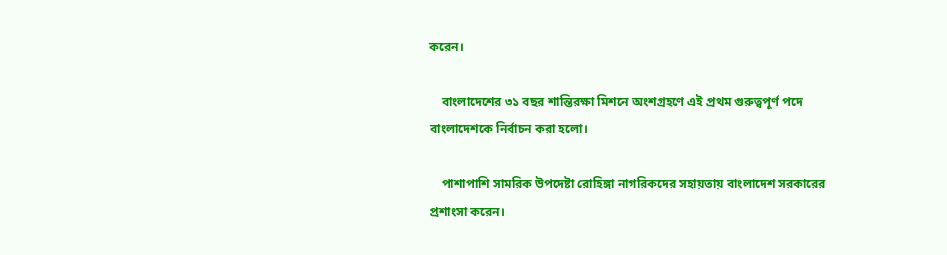করেন।

    বাংলাদেশের ৩১ বছর শান্তিরক্ষা মিশনে অংশগ্রহণে এই প্রথম গুরুত্বপূর্ণ পদে বাংলাদেশকে নির্বাচন করা হলো।

    পাশাপাশি সামরিক উপদেষ্টা রোহিঙ্গা নাগরিকদের সহায়তায় বাংলাদেশ সরকারের প্রশাংসা করেন।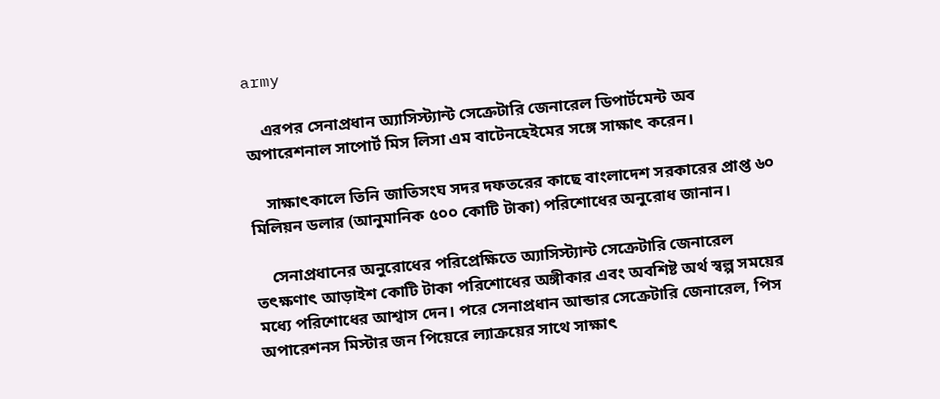army

    এরপর সেনাপ্রধান অ্যাসিস্ট্যান্ট সেক্রেটারি জেনারেল ডিপার্টমেন্ট অব অপারেশনাল সাপোর্ট মিস লিসা এম বাটেনহেইমের সঙ্গে সাক্ষাৎ করেন।

    সাক্ষাৎকালে তিনি জাতিসংঘ সদর দফতরের কাছে বাংলাদেশ সরকারের প্রাপ্ত ৬০ মিলিয়ন ডলার (আনুমানিক ৫০০ কোটি টাকা) পরিশোধের অনুরোধ জানান।

    সেনাপ্রধানের অনুরোধের পরিপ্রেক্ষিতে অ্যাসিস্ট্যান্ট সেক্রেটারি জেনারেল তৎক্ষণাৎ আড়াইশ কোটি টাকা পরিশোধের অঙ্গীকার এবং অবশিষ্ট অর্থ স্বল্প সময়ের মধ্যে পরিশোধের আশ্বাস দেন। পরে সেনাপ্রধান আন্ডার সেক্রেটারি জেনারেল, পিস অপারেশনস মিস্টার জন পিয়েরে ল্যাক্রয়ের সাথে সাক্ষাৎ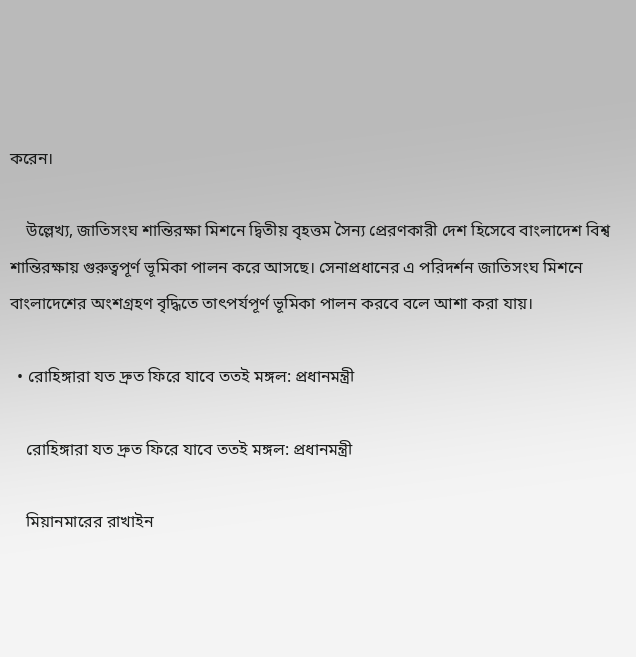করেন।

    উল্লেখ্য, জাতিসংঘ শান্তিরক্ষা মিশনে দ্বিতীয় বৃহত্তম সৈন্য প্রেরণকারী দেশ হিসেবে বাংলাদেশ বিশ্ব শান্তিরক্ষায় গুরুত্বপূর্ণ ভূমিকা পালন করে আসছে। সেনাপ্রধানের এ পরিদর্শন জাতিসংঘ মিশনে বাংলাদেশের অংশগ্রহণ বৃদ্ধিতে তাৎপর্যপূর্ণ ভূমিকা পালন করবে বলে আশা করা যায়।

  • রোহিঙ্গারা যত দ্রুত ফিরে যাবে ততই মঙ্গল: প্রধানমন্ত্রী

    রোহিঙ্গারা যত দ্রুত ফিরে যাবে ততই মঙ্গল: প্রধানমন্ত্রী

    মিয়ানমারের রাখাইন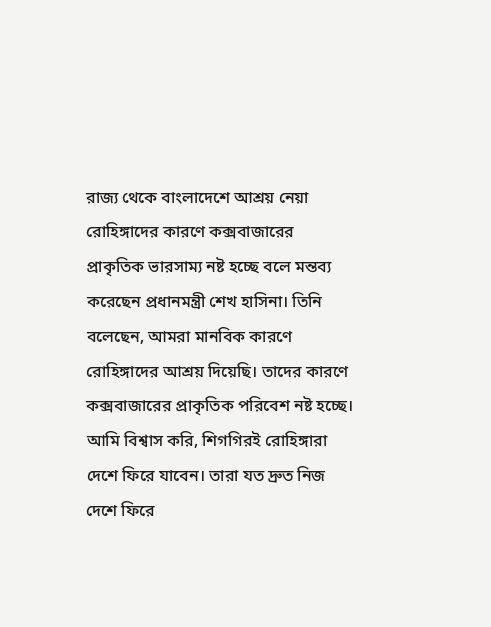রাজ্য থেকে বাংলাদেশে আশ্রয় নেয়া রোহিঙ্গাদের কারণে কক্সবাজারের প্রাকৃতিক ভারসাম্য নষ্ট হচ্ছে বলে মন্তব্য করেছেন প্রধানমন্ত্রী শেখ হাসিনা। তিনি বলেছেন, আমরা মানবিক কারণে রোহিঙ্গাদের আশ্রয় দিয়েছি। তাদের কারণে কক্সবাজারের প্রাকৃতিক পরিবেশ নষ্ট হচ্ছে। আমি বিশ্বাস করি, শিগগিরই রোহিঙ্গারা দেশে ফিরে যাবেন। তারা যত দ্রুত নিজ দেশে ফিরে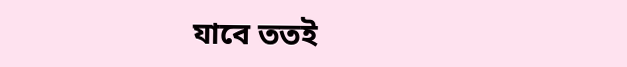যাবে ততই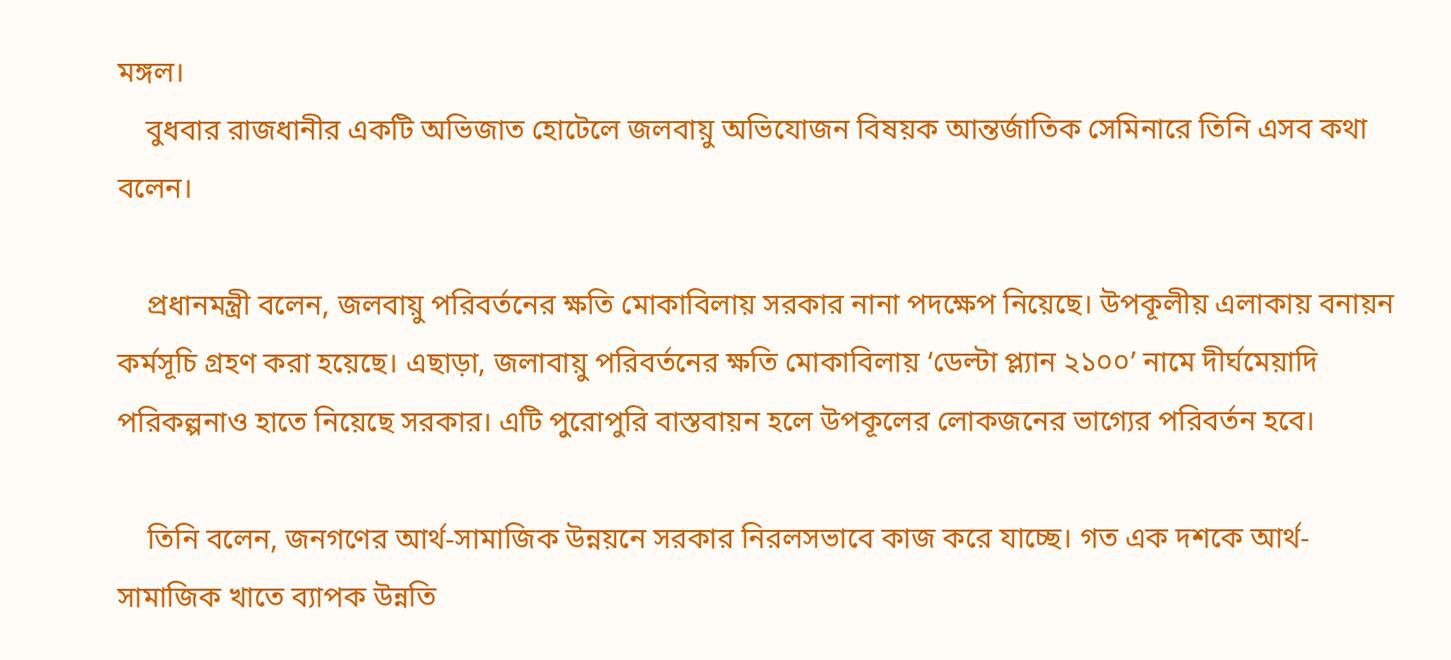মঙ্গল।
    বুধবার রাজধানীর একটি অভিজাত হোটেলে জলবায়ু অভিযোজন বিষয়ক আন্তর্জাতিক সেমিনারে তিনি এসব কথা বলেন।

    প্রধানমন্ত্রী বলেন, জলবায়ু পরিবর্তনের ক্ষতি মোকাবিলায় সরকার নানা পদক্ষেপ নিয়েছে। উপকূলীয় এলাকায় বনায়ন কর্মসূচি গ্রহণ করা হয়েছে। এছাড়া, জলাবায়ু পরিবর্তনের ক্ষতি মোকাবিলায় ‘ডেল্টা প্ল্যান ২১০০’ নামে দীর্ঘমেয়াদি পরিকল্পনাও হাতে নিয়েছে সরকার। এটি পুরোপুরি বাস্তবায়ন হলে উপকূলের লোকজনের ভাগ্যের পরিবর্তন হবে।

    তিনি বলেন, জনগণের আর্থ-সামাজিক উন্নয়নে সরকার নিরলসভাবে কাজ করে যাচ্ছে। গত এক দশকে আর্থ-সামাজিক খাতে ব্যাপক উন্নতি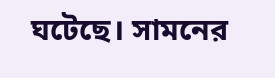ঘটেছে। সামনের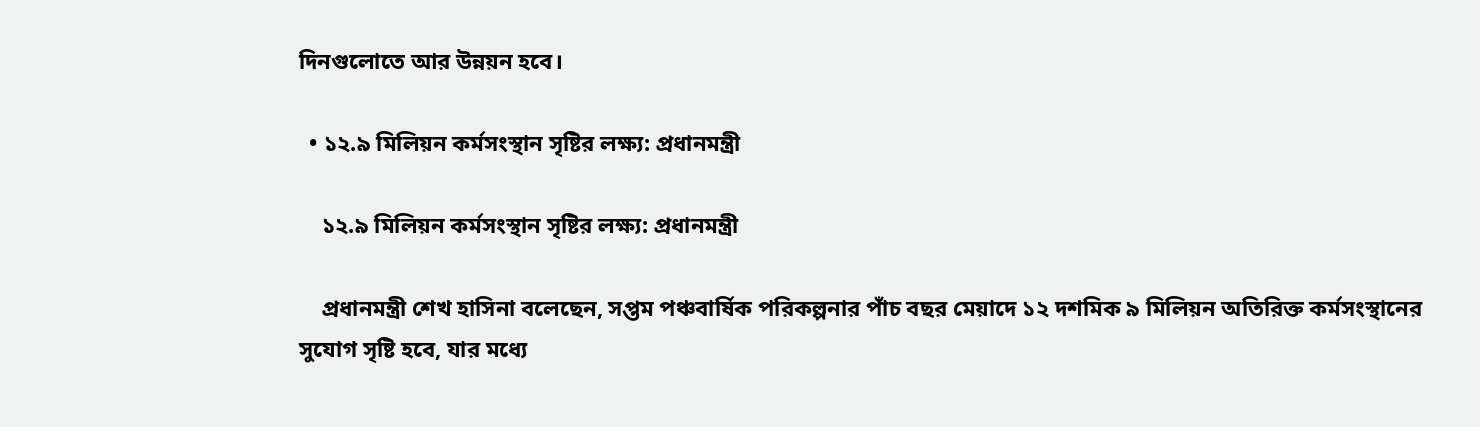দিনগুলোতে আর উন্নয়ন হবে।

  • ১২.৯ মিলিয়ন কর্মসংস্থান সৃষ্টির লক্ষ্য: প্রধানমন্ত্রী

    ১২.৯ মিলিয়ন কর্মসংস্থান সৃষ্টির লক্ষ্য: প্রধানমন্ত্রী

    প্রধানমন্ত্রী শেখ হাসিনা বলেছেন, সপ্তম পঞ্চবার্ষিক পরিকল্পনার পাঁচ বছর মেয়াদে ১২ দশমিক ৯ মিলিয়ন অতিরিক্ত কর্মসংস্থানের সুযোগ সৃষ্টি হবে, যার মধ্যে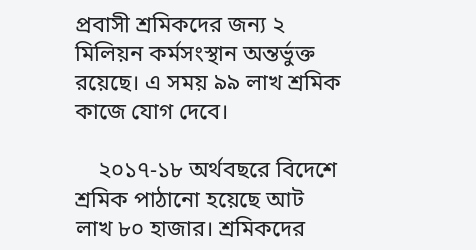প্রবাসী শ্রমিকদের জন্য ২ মিলিয়ন কর্মসংস্থান অন্তর্ভুক্ত রয়েছে। এ সময় ৯৯ লাখ শ্রমিক কাজে যোগ দেবে।

    ২০১৭-১৮ অর্থবছরে বিদেশে শ্রমিক পাঠানো হয়েছে আট লাখ ৮০ হাজার। শ্রমিকদের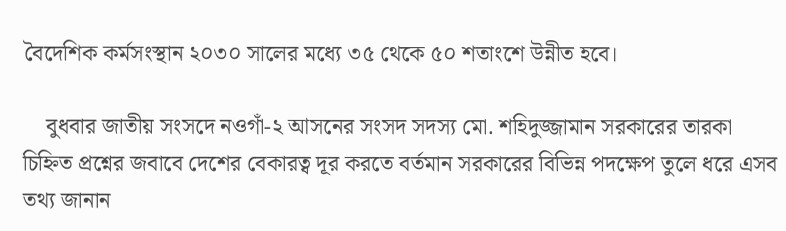বৈদেশিক কর্মসংস্থান ২০৩০ সালের মধ্যে ৩৫ থেকে ৫০ শতাংশে উন্নীত হবে।

    বুধবার জাতীয় সংসদে নওগাঁ-২ আসনের সংসদ সদস্য মো. শহিদুজ্জামান সরকারের তারকা চিহ্নিত প্রশ্নের জবাবে দেশের বেকারত্ব দূর করতে বর্তমান সরকারের বিভিন্ন পদক্ষেপ তুলে ধরে এসব তথ্য জানান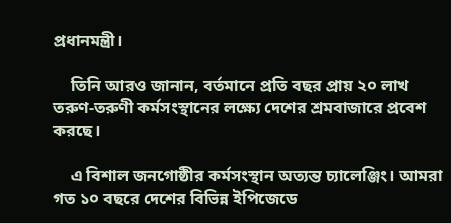প্রধানমন্ত্রী।

    তিনি আরও জানান, বর্তমানে প্রতি বছর প্রায় ২০ লাখ তরুণ-তরুণী কর্মসংস্থানের লক্ষ্যে দেশের শ্রমবাজারে প্রবেশ করছে।

    এ বিশাল জনগোষ্ঠীর কর্মসংস্থান অত্যন্ত চ্যালেঞ্জিং। আমরা গত ১০ বছরে দেশের বিভিন্ন ইপিজেডে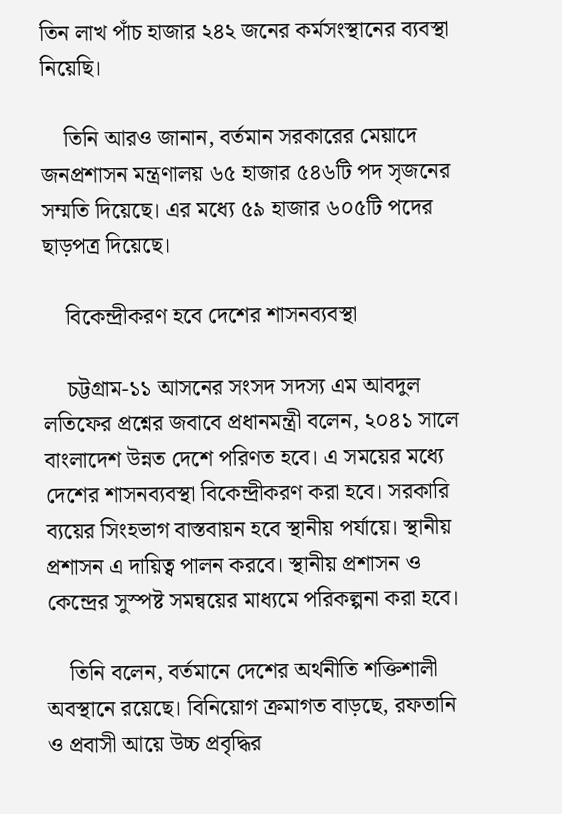তিন লাখ পাঁচ হাজার ২৪২ জনের কর্মসংস্থানের ব্যবস্থা নিয়েছি।

    তিনি আরও জানান, বর্তমান সরকারের মেয়াদে জনপ্রশাসন মন্ত্রণালয় ৬৫ হাজার ৫৪৬টি পদ সৃজনের সম্মতি দিয়েছে। এর মধ্যে ৫৯ হাজার ৬০৫টি পদের ছাড়পত্র দিয়েছে।

    বিকেন্দ্রীকরণ হবে দেশের শাসনব্যবস্থা

    চট্টগ্রাম-১১ আসনের সংসদ সদস্য এম আবদুল লতিফের প্রশ্নের জবাবে প্রধানমন্ত্রী বলেন, ২০৪১ সালে বাংলাদেশ উন্নত দেশে পরিণত হবে। এ সময়ের মধ্যে দেশের শাসনব্যবস্থা বিকেন্দ্রীকরণ করা হবে। সরকারি ব্যয়ের সিংহভাগ বাস্তবায়ন হবে স্থানীয় পর্যায়ে। স্থানীয় প্রশাসন এ দায়িত্ব পালন করবে। স্থানীয় প্রশাসন ও কেন্দ্রের সুস্পষ্ট সমন্বয়ের মাধ্যমে পরিকল্পনা করা হবে।

    তিনি বলেন, বর্তমানে দেশের অর্থনীতি শক্তিশালী অবস্থানে রয়েছে। বিনিয়োগ ক্রমাগত বাড়ছে, রফতানি ও প্রবাসী আয়ে উচ্চ প্রবৃদ্ধির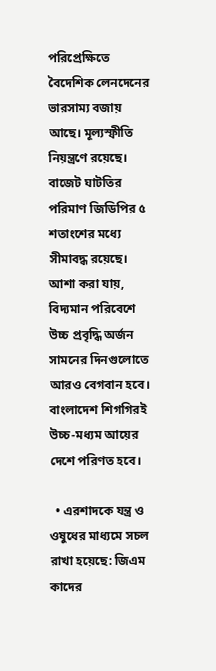পরিপ্রেক্ষিতে বৈদেশিক লেনদেনের ভারসাম্য বজায় আছে। মূল্যস্ফীতি নিয়ন্ত্রণে রয়েছে। বাজেট ঘাটতির পরিমাণ জিডিপির ৫ শতাংশের মধ্যে সীমাবদ্ধ রয়েছে। আশা করা যায়, বিদ্যমান পরিবেশে উচ্চ প্রবৃদ্ধি অর্জন সামনের দিনগুলোতে আরও বেগবান হবে। বাংলাদেশ শিগগিরই উচ্চ-মধ্যম আয়ের দেশে পরিণত হবে।

  • এরশাদকে যন্ত্র ও ওষুধের মাধ্যমে সচল রাখা হয়েছে: জিএম কাদের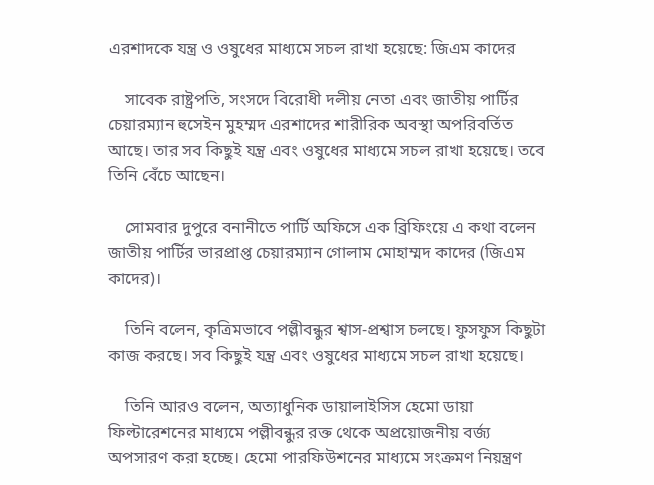এরশাদকে যন্ত্র ও ওষুধের মাধ্যমে সচল রাখা হয়েছে: জিএম কাদের

    সাবেক রাষ্ট্রপতি, সংসদে বিরোধী দলীয় নেতা এবং জাতীয় পার্টির চেয়ারম্যান হুসেইন মুহম্মদ এরশাদের শারীরিক অবস্থা অপরিবর্তিত আছে। তার সব কিছুই যন্ত্র এবং ওষুধের মাধ্যমে সচল রাখা হয়েছে। তবে তিনি বেঁচে আছেন।

    সোমবার দুপুরে বনানীতে পার্টি অফিসে এক ব্রিফিংয়ে এ কথা বলেন জাতীয় পার্টির ভারপ্রাপ্ত চেয়ারম্যান গোলাম মোহাম্মদ কাদের (জিএম কাদের)।

    তিনি বলেন, কৃত্রিমভাবে পল্লীবন্ধুর শ্বাস-প্রশ্বাস চলছে। ফুসফুস কিছুটা কাজ করছে। সব কিছুই যন্ত্র এবং ওষুধের মাধ্যমে সচল রাখা হয়েছে।

    তিনি আরও বলেন, অত্যাধুনিক ডায়ালাইসিস হেমো ডায়া ফিল্টারেশনের মাধ্যমে পল্লীবন্ধুর রক্ত থেকে অপ্রয়োজনীয় বর্জ্য অপসারণ করা হচ্ছে। হেমো পারফিউশনের মাধ্যমে সংক্রমণ নিয়ন্ত্রণ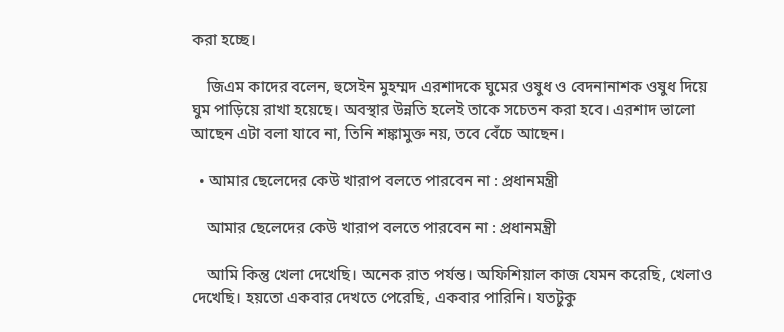করা হচ্ছে।

    জিএম কাদের বলেন, হুসেইন মুহম্মদ এরশাদকে ঘুমের ওষুধ ও বেদনানাশক ওষুধ দিয়ে ঘুম পাড়িয়ে রাখা হয়েছে। অবস্থার উন্নতি হলেই তাকে সচেতন করা হবে। এরশাদ ভালো আছেন এটা বলা যাবে না, তিনি শঙ্কামুক্ত নয়, তবে বেঁচে আছেন।

  • আমার ছেলেদের কেউ খারাপ বলতে পারবেন না : প্রধানমন্ত্রী

    আমার ছেলেদের কেউ খারাপ বলতে পারবেন না : প্রধানমন্ত্রী

    আমি কিন্তু খেলা দেখেছি। অনেক রাত পর্যন্ত। অফিশিয়াল কাজ যেমন করেছি, খেলাও দেখেছি। হয়তো একবার দেখতে পেরেছি, একবার পারিনি। যতটুকু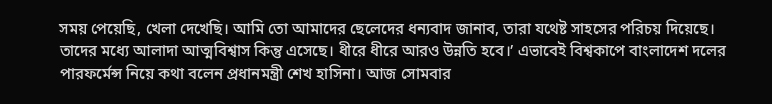সময় পেয়েছি, খেলা দেখেছি। আমি তো আমাদের ছেলেদের ধন্যবাদ জানাব, তারা যথেষ্ট সাহসের পরিচয় দিয়েছে। তাদের মধ্যে আলাদা আত্মবিশ্বাস কিন্তু এসেছে। ধীরে ধীরে আরও উন্নতি হবে।’ এভাবেই বিশ্বকাপে বাংলাদেশ দলের পারফর্মেন্স নিয়ে কথা বলেন প্রধানমন্ত্রী শেখ হাসিনা। আজ সোমবার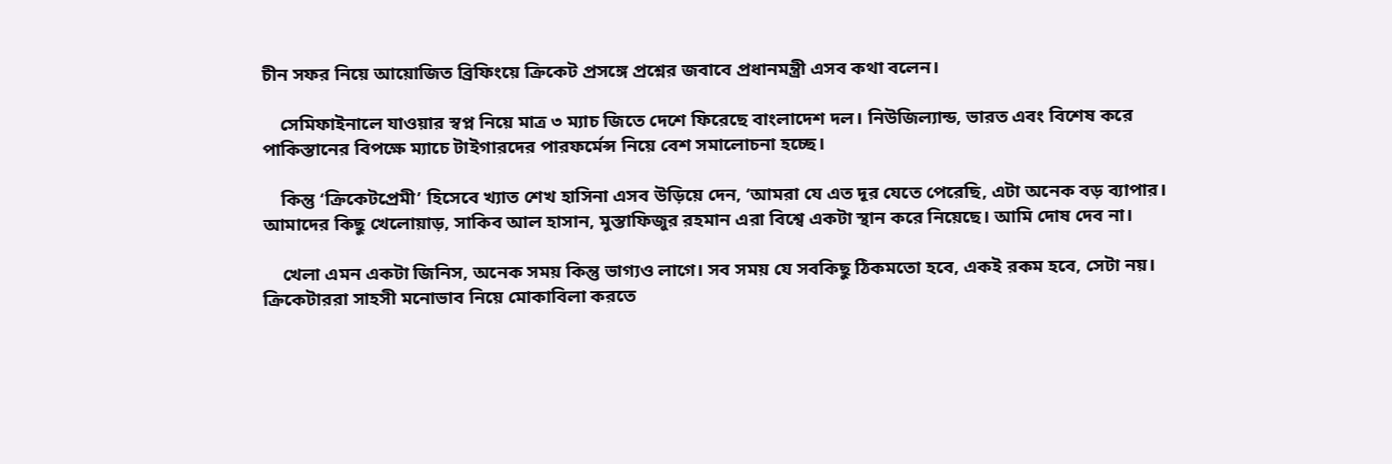চীন সফর নিয়ে আয়োজিত ব্রিফিংয়ে ক্রিকেট প্রসঙ্গে প্রশ্নের জবাবে প্রধানমন্ত্রী এসব কথা বলেন।

    সেমিফাইনালে যাওয়ার স্বপ্ন নিয়ে মাত্র ৩ ম্যাচ জিতে দেশে ফিরেছে বাংলাদেশ দল। নিউজিল্যান্ড, ভারত এবং বিশেষ করে পাকিস্তানের বিপক্ষে ম্যাচে টাইগারদের পারফর্মেন্স নিয়ে বেশ সমালোচনা হচ্ছে।

    কিন্তু ‘ক্রিকেটপ্রেমী’ হিসেবে খ্যাত শেখ হাসিনা এসব উড়িয়ে দেন, ‘আমরা যে এত দূর যেতে পেরেছি, এটা অনেক বড় ব্যাপার। আমাদের কিছু খেলোয়াড়, সাকিব আল হাসান, মুস্তাফিজুর রহমান এরা বিশ্বে একটা স্থান করে নিয়েছে। আমি দোষ দেব না।

    খেলা এমন একটা জিনিস, অনেক সময় কিন্তু ভাগ্যও লাগে। সব সময় যে সবকিছু ঠিকমতো হবে, একই রকম হবে, সেটা নয়। ক্রিকেটাররা সাহসী মনোভাব নিয়ে মোকাবিলা করতে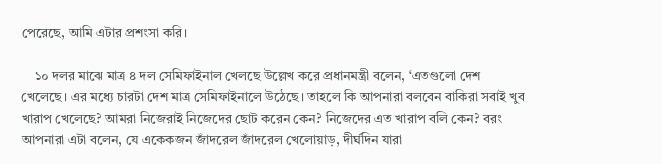পেরেছে, আমি এটার প্রশংসা করি।

    ১০ দলর মাঝে মাত্র ৪ দল সেমিফাইনাল খেলছে উল্লেখ করে প্রধানমন্ত্রী বলেন, ‘এতগুলো দেশ খেলেছে। এর মধ্যে চারটা দেশ মাত্র সেমিফাইনালে উঠেছে। তাহলে কি আপনারা বলবেন বাকিরা সবাই খুব খারাপ খেলেছে? আমরা নিজেরাই নিজেদের ছোট করেন কেন? নিজেদের এত খারাপ বলি কেন? বরং আপনারা এটা বলেন, যে একেকজন জাঁদরেল জাঁদরেল খেলোয়াড়, দীর্ঘদিন যারা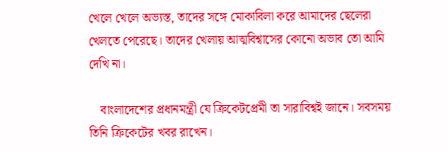খেলে খেলে অভ্যস্ত, তাদের সঙ্গে মোকাবিলা করে আমাদের ছেলেরা খেলতে পেরেছে। তাদের খেলায় আত্মবিশ্বাসের কোনো অভাব তো আমি দেখি না।

    বাংলাদেশের প্রধানমন্ত্রী যে ক্রিকেটপ্রেমী তা সারাবিশ্বই জানে। সবসময় তিনি ক্রিকেটের খবর রাখেন।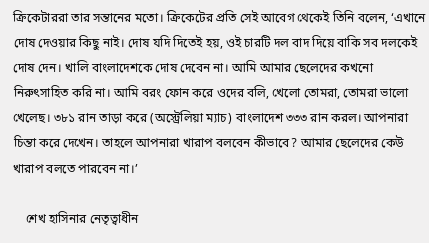ক্রিকেটাররা তার সন্তানের মতো। ক্রিকেটের প্রতি সেই আবেগ থেকেই তিনি বলেন, ‘এখানে দোষ দেওয়ার কিছু নাই। দোষ যদি দিতেই হয়, ওই চারটি দল বাদ দিয়ে বাকি সব দলকেই দোষ দেন। খালি বাংলাদেশকে দোষ দেবেন না। আমি আমার ছেলেদের কখনো নিরুৎসাহিত করি না। আমি বরং ফোন করে ওদের বলি, খেলো তোমরা, তোমরা ভালো খেলেছ। ৩৮১ রান তাড়া করে (অস্ট্রেলিয়া ম্যাচ) বাংলাদেশ ৩৩৩ রান করল। আপনারা চিন্তা করে দেখেন। তাহলে আপনারা খারাপ বলবেন কীভাবে? আমার ছেলেদের কেউ খারাপ বলতে পারবেন না।’

    শেখ হাসিনার নেতৃত্বাধীন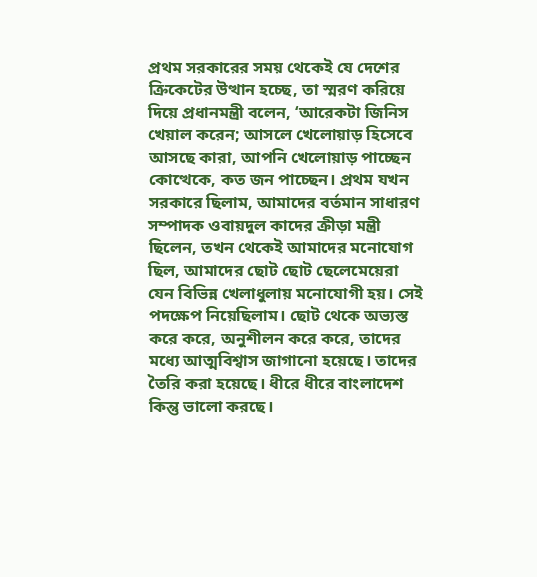প্রথম সরকারের সময় থেকেই যে দেশের ক্রিকেটের উত্থান হচ্ছে, তা স্মরণ করিয়ে দিয়ে প্রধানমন্ত্রী বলেন, ‘আরেকটা জিনিস খেয়াল করেন; আসলে খেলোয়াড় হিসেবে আসছে কারা, আপনি খেলোয়াড় পাচ্ছেন কোত্থেকে, কত জন পাচ্ছেন। প্রথম যখন সরকারে ছিলাম, আমাদের বর্তমান সাধারণ সম্পাদক ওবায়দুল কাদের ক্রীড়া মন্ত্রী ছিলেন, তখন থেকেই আমাদের মনোযোগ ছিল, আমাদের ছোট ছোট ছেলেমেয়েরা যেন বিভিন্ন খেলাধুলায় মনোযোগী হয়। সেই পদক্ষেপ নিয়েছিলাম। ছোট থেকে অভ্যস্ত করে করে, অনুশীলন করে করে, তাদের মধ্যে আত্মবিশ্বাস জাগানো হয়েছে। তাদের তৈরি করা হয়েছে। ধীরে ধীরে বাংলাদেশ কিন্তু ভালো করছে।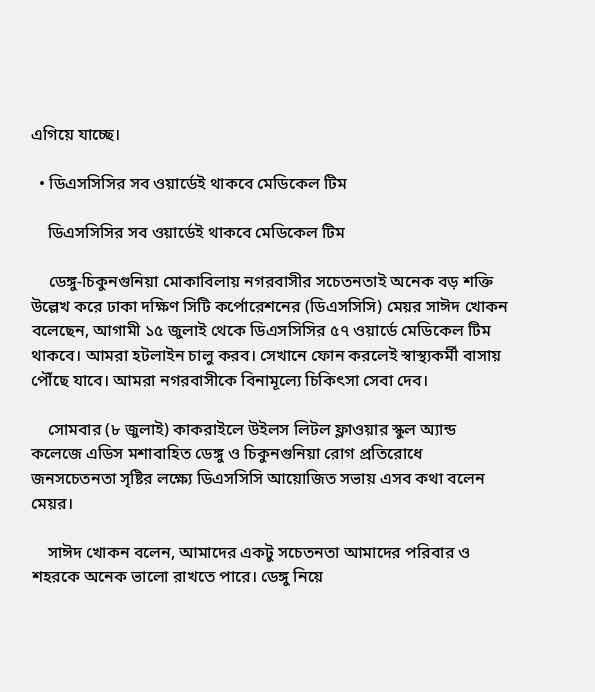এগিয়ে যাচ্ছে।

  • ডিএসসিসির সব ওয়ার্ডেই থাকবে মেডিকেল টিম

    ডিএসসিসির সব ওয়ার্ডেই থাকবে মেডিকেল টিম

    ডেঙ্গু-চিকুনগুনিয়া মোকাবিলায় নগরবাসীর সচেতনতাই অনেক বড় শক্তি উল্লেখ করে ঢাকা দক্ষিণ সিটি কর্পোরেশনের (ডিএসসিসি) মেয়র সাঈদ খোকন বলেছেন, আগামী ১৫ জুলাই থেকে ডিএসসিসির ৫৭ ওয়ার্ডে মেডিকেল টিম থাকবে। আমরা হটলাইন চালু করব। সেখানে ফোন করলেই স্বাস্থ্যকর্মী বাসায় পৌঁছে যাবে। আমরা নগরবাসীকে বিনামূল্যে চিকিৎসা সেবা দেব।

    সোমবার (৮ জুলাই) কাকরাইলে উইলস লিটল ফ্লাওয়ার স্কুল অ্যান্ড কলেজে এডিস মশাবাহিত ডেঙ্গু ও চিকুনগুনিয়া রোগ প্রতিরোধে জনসচেতনতা সৃষ্টির লক্ষ্যে ডিএসসিসি আয়োজিত সভায় এসব কথা বলেন মেয়র।

    সাঈদ খোকন বলেন, আমাদের একটু সচেতনতা আমাদের পরিবার ও শহরকে অনেক ভালো রাখতে পারে। ডেঙ্গু নিয়ে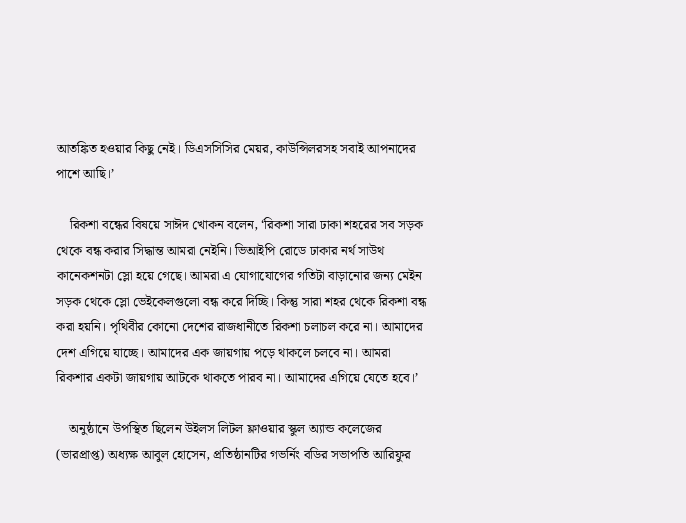আতঙ্কিত হওয়ার কিছু নেই। ডিএসসিসির মেয়র, কাউন্সিলরসহ সবাই আপনাদের পাশে আছি।’

    রিকশা বন্ধের বিষয়ে সাঈদ খোকন বলেন, ‘রিকশা সারা ঢাকা শহরের সব সড়ক থেকে বন্ধ করার সিদ্ধান্ত আমরা নেইনি। ভিআইপি রোডে ঢাকার নর্থ সাউথ কানেকশনটা স্লো হয়ে গেছে। আমরা এ যোগাযোগের গতিটা বাড়ানোর জন্য মেইন সড়ক থেকে স্লো ভেইকেলগুলো বন্ধ করে দিচ্ছি। কিন্তু সারা শহর থেকে রিকশা বন্ধ করা হয়নি। পৃথিবীর কোনো দেশের রাজধানীতে রিকশা চলাচল করে না। আমাদের দেশ এগিয়ে যাচ্ছে। আমাদের এক জায়গায় পড়ে থাকলে চলবে না। আমরা রিকশার একটা জায়গায় আটকে থাকতে পারব না। আমাদের এগিয়ে যেতে হবে।’

    অনুষ্ঠানে উপস্থিত ছিলেন উইলস লিটল ফ্লাওয়ার স্কুল অ্যান্ড কলেজের (ভারপ্রাপ্ত) অধ্যক্ষ আবুল হোসেন, প্রতিষ্ঠানটির গভর্নিং বডির সভাপতি আরিফুর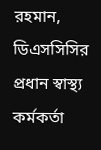রহমান, ডিএসসিসির প্রধান স্বাস্থ্য কর্মকর্তা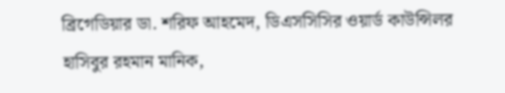ব্রিগেডিয়ার ডা. শরিফ আহমেদ, ডিএসসিসির ওয়ার্ড কাউন্সিলর হাসিবুর রহমান মানিক,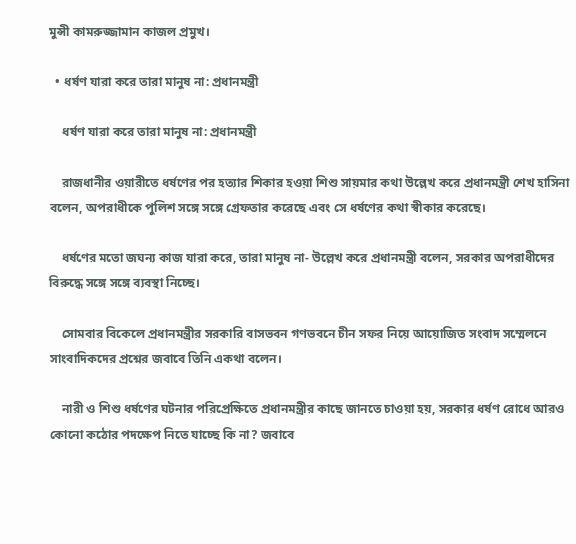মুন্সী কামরুজ্জামান কাজল প্রমুখ।

  • ধর্ষণ যারা করে তারা মানুষ না: প্রধানমন্ত্রী

    ধর্ষণ যারা করে তারা মানুষ না: প্রধানমন্ত্রী

    রাজধানীর ওয়ারীতে ধর্ষণের পর হত্যার শিকার হওয়া শিশু সায়মার কথা উল্লেখ করে প্রধানমন্ত্রী শেখ হাসিনা বলেন, অপরাধীকে পুলিশ সঙ্গে সঙ্গে গ্রেফতার করেছে এবং সে ধর্ষণের কথা স্বীকার করেছে।

    ধর্ষণের মতো জঘন্য কাজ যারা করে, তারা মানুষ না- উল্লেখ করে প্রধানমন্ত্রী বলেন, সরকার অপরাধীদের বিরুদ্ধে সঙ্গে সঙ্গে ব্যবস্থা নিচ্ছে।

    সোমবার বিকেলে প্রধানমন্ত্রীর সরকারি বাসভবন গণভবনে চীন সফর নিয়ে আয়োজিত সংবাদ সম্মেলনে সাংবাদিকদের প্রশ্নের জবাবে তিনি একথা বলেন।

    নারী ও শিশু ধর্ষণের ঘটনার পরিপ্রেক্ষিতে প্রধানমন্ত্রীর কাছে জানতে চাওয়া হয়, সরকার ধর্ষণ রোধে আরও কোনো কঠোর পদক্ষেপ নিতে যাচ্ছে কি না? জবাবে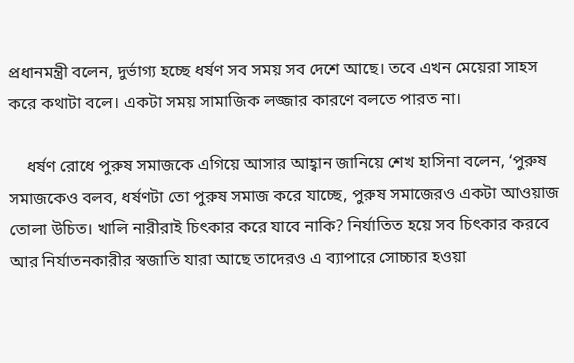প্রধানমন্ত্রী বলেন, দুর্ভাগ্য হচ্ছে ধর্ষণ সব সময় সব দেশে আছে। তবে এখন মেয়েরা সাহস করে কথাটা বলে। একটা সময় সামাজিক লজ্জার কারণে বলতে পারত না।

    ধর্ষণ রোধে পুরুষ সমাজকে এগিয়ে আসার আহ্বান জানিয়ে শেখ হাসিনা বলেন, ‘পুরুষ সমাজকেও বলব, ধর্ষণটা তো পুরুষ সমাজ করে যাচ্ছে, পুরুষ সমাজেরও একটা আওয়াজ তোলা উচিত। খালি নারীরাই চিৎকার করে যাবে নাকি? নির্যাতিত হয়ে সব চিৎকার করবে আর নির্যাতনকারীর স্বজাতি যারা আছে তাদেরও এ ব্যাপারে সোচ্চার হওয়া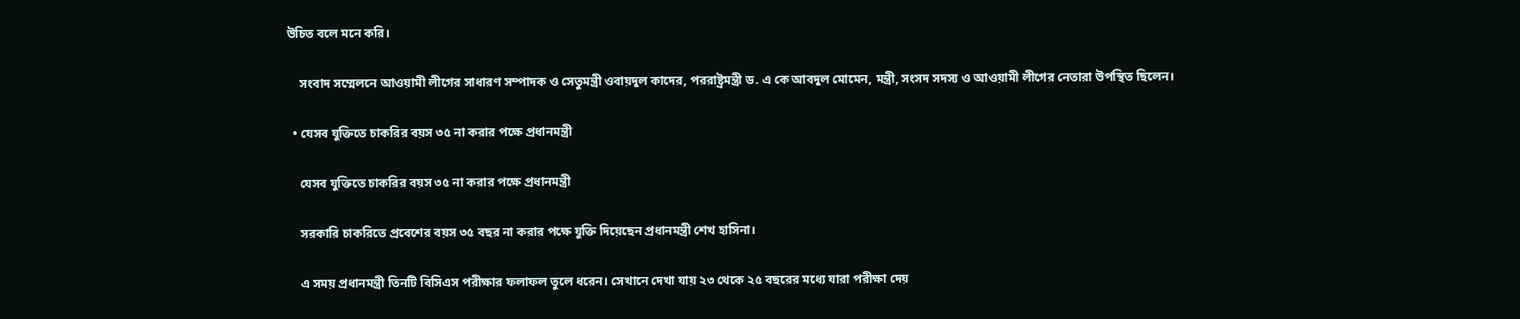উচিত বলে মনে করি।

    সংবাদ সম্মেলনে আওয়ামী লীগের সাধারণ সম্পাদক ও সেতুমন্ত্রী ওবায়দুল কাদের, পররাষ্ট্রমন্ত্রী ড. এ কে আবদুল মোমেন, মন্ত্রী, সংসদ সদস্য ও আওয়ামী লীগের নেতারা উপস্থিত ছিলেন।

  • যেসব যুক্তিতে চাকরির বয়স ৩৫ না করার পক্ষে প্রধানমন্ত্রী

    যেসব যুক্তিতে চাকরির বয়স ৩৫ না করার পক্ষে প্রধানমন্ত্রী

    সরকারি চাকরিতে প্রবেশের বয়স ৩৫ বছর না করার পক্ষে যুক্তি দিয়েছেন প্রধানমন্ত্রী শেখ হাসিনা।

    এ সময় প্রধানমন্ত্রী তিনটি বিসিএস পরীক্ষার ফলাফল তুলে ধরেন। সেখানে দেখা যায় ২৩ থেকে ২৫ বছরের মধ্যে যারা পরীক্ষা দেয়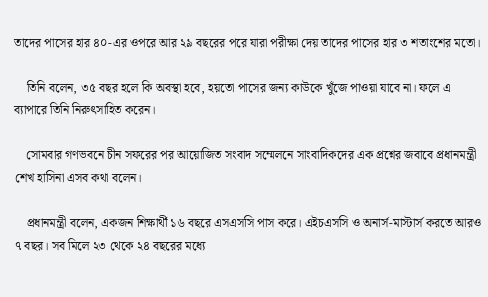তাদের পাসের হার ৪০-এর ওপরে আর ২৯ বছরের পরে যারা পরীক্ষা দেয় তাদের পাসের হার ৩ শতাংশের মতো।

    তিনি বলেন, ৩৫ বছর হলে কি অবস্থা হবে, হয়তো পাসের জন্য কাউকে খুঁজে পাওয়া যাবে না। ফলে এ ব্যাপারে তিনি নিরুৎসাহিত করেন।

    সোমবার গণভবনে চীন সফরের পর আয়োজিত সংবাদ সম্মেলনে সাংবাদিকদের এক প্রশ্নের জবাবে প্রধানমন্ত্রী শেখ হাসিনা এসব কথা বলেন।

    প্রধানমন্ত্রী বলেন, একজন শিক্ষার্থী ১৬ বছরে এসএসসি পাস করে। এইচএসসি ও অনার্স-মাস্টার্স করতে আরও ৭ বছর। সব মিলে ২৩ থেকে ২৪ বছরের মধ্যে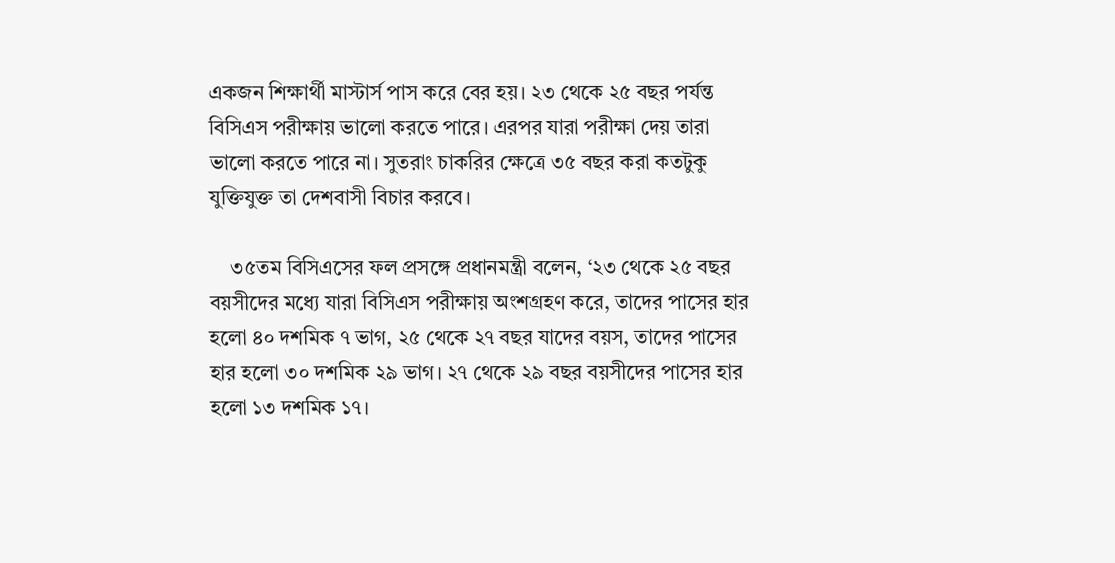একজন শিক্ষার্থী মাস্টার্স পাস করে বের হয়। ২৩ থেকে ২৫ বছর পর্যন্ত বিসিএস পরীক্ষায় ভালো করতে পারে। এরপর যারা পরীক্ষা দেয় তারা ভালো করতে পারে না। সুতরাং চাকরির ক্ষেত্রে ৩৫ বছর করা কতটুকু যুক্তিযুক্ত তা দেশবাসী বিচার করবে।

    ৩৫তম বিসিএসের ফল প্রসঙ্গে প্রধানমন্ত্রী বলেন, ‘২৩ থেকে ২৫ বছর বয়সীদের মধ্যে যারা বিসিএস পরীক্ষায় অংশগ্রহণ করে, তাদের পাসের হার হলো ৪০ দশমিক ৭ ভাগ, ২৫ থেকে ২৭ বছর যাদের বয়স, তাদের পাসের হার হলো ৩০ দশমিক ২৯ ভাগ। ২৭ থেকে ২৯ বছর বয়সীদের পাসের হার হলো ১৩ দশমিক ১৭।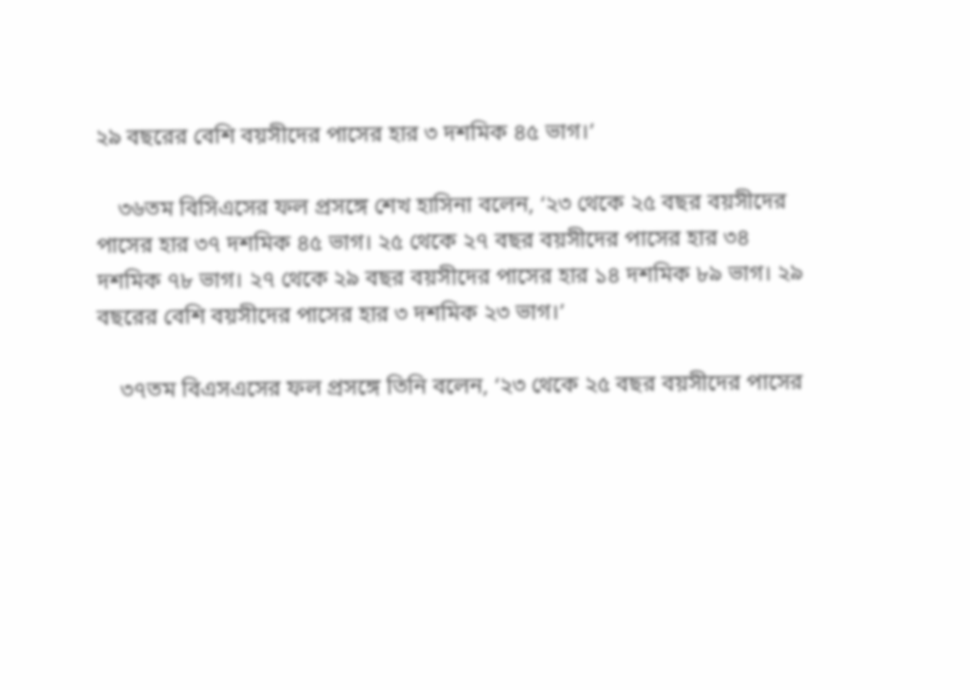২৯ বছরের বেশি বয়সীদের পাসের হার ৩ দশমিক ৪৫ ভাগ।’

    ৩৬তম বিসিএসের ফল প্রসঙ্গে শেখ হাসিনা বলেন, ‘২৩ থেকে ২৫ বছর বয়সীদের পাসের হার ৩৭ দশমিক ৪৫ ভাগ। ২৫ থেকে ২৭ বছর বয়সীদের পাসের হার ৩৪ দশমিক ৭৮ ভাগ। ২৭ থেকে ২৯ বছর বয়সীদের পাসের হার ১৪ দশমিক ৮৯ ভাগ। ২৯ বছরের বেশি বয়সীদের পাসের হার ৩ দশমিক ২৩ ভাগ।’

    ৩৭তম বিএসএসের ফল প্রসঙ্গে তিনি বলেন, ‘২৩ থেকে ২৫ বছর বয়সীদের পাসের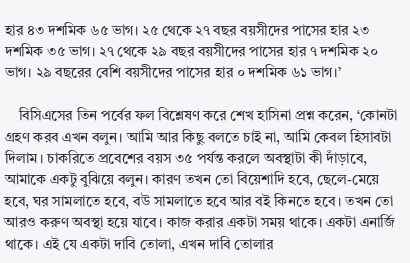হার ৪৩ দশমিক ৬৫ ভাগ। ২৫ থেকে ২৭ বছর বয়সীদের পাসের হার ২৩ দশমিক ৩৫ ভাগ। ২৭ থেকে ২৯ বছর বয়সীদের পাসের হার ৭ দশমিক ২০ ভাগ। ২৯ বছরের বেশি বয়সীদের পাসের হার ০ দশমিক ৬১ ভাগ।’

    বিসিএসের তিন পর্বের ফল বিশ্লেষণ করে শেখ হাসিনা প্রশ্ন করেন, ‘কোনটা গ্রহণ করব এখন বলুন। আমি আর কিছু বলতে চাই না, আমি কেবল হিসাবটা দিলাম। চাকরিতে প্রবেশের বয়স ৩৫ পর্যন্ত করলে অবস্থাটা কী দাঁড়াবে, আমাকে একটু বুঝিয়ে বলুন। কারণ তখন তো বিয়েশাদি হবে, ছেলে-মেয়ে হবে, ঘর সামলাতে হবে, বউ সামলাতে হবে আর বই কিনতে হবে। তখন তো আরও করুণ অবস্থা হয়ে যাবে। কাজ করার একটা সময় থাকে। একটা এনার্জি থাকে। এই যে একটা দাবি তোলা, এখন দাবি তোলার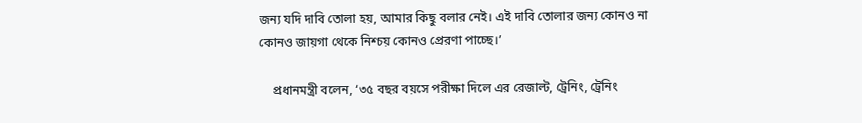জন্য যদি দাবি তোলা হয়, আমার কিছু বলার নেই। এই দাবি তোলার জন্য কোনও না কোনও জায়গা থেকে নিশ্চয় কোনও প্রেরণা পাচ্ছে।’

    প্রধানমন্ত্রী বলেন, ‘৩৫ বছর বয়সে পরীক্ষা দিলে এর রেজাল্ট, ট্রেনিং, ট্রেনিং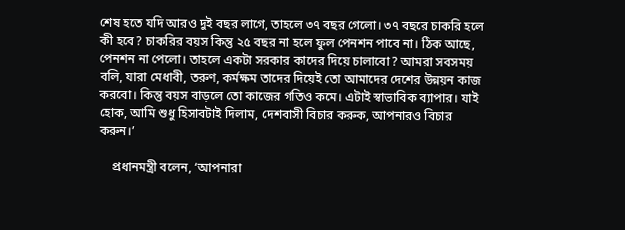শেষ হতে যদি আরও দুই বছর লাগে, তাহলে ৩৭ বছর গেলো। ৩৭ বছরে চাকরি হলে কী হবে? চাকরির বয়স কিন্তু ২৫ বছর না হলে ফুল পেনশন পাবে না। ঠিক আছে, পেনশন না পেলো। তাহলে একটা সরকার কাদের দিয়ে চালাবো? আমরা সবসময় বলি, যারা মেধাবী, তরুণ, কর্মক্ষম তাদের দিয়েই তো আমাদের দেশের উন্নয়ন কাজ করবো। কিন্তু বয়স বাড়লে তো কাজের গতিও কমে। এটাই স্বাভাবিক ব্যাপার। যাই হোক, আমি শুধু হিসাবটাই দিলাম, দেশবাসী বিচার করুক, আপনারও বিচার করুন।’

    প্রধানমন্ত্রী বলেন, ‘আপনারা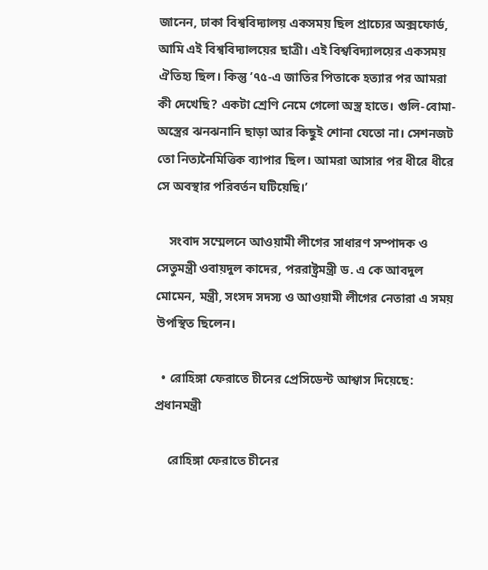জানেন, ঢাকা বিশ্ববিদ্যালয় একসময় ছিল প্রাচ্যের অক্সফোর্ড, আমি এই বিশ্ববিদ্যালয়ের ছাত্রী। এই বিশ্ববিদ্যালয়ের একসময় ঐতিহ্য ছিল। কিন্তু ’৭৫-এ জাতির পিতাকে হত্যার পর আমরা কী দেখেছি? একটা শ্রেণি নেমে গেলো অস্ত্র হাতে। গুলি-বোমা-অস্ত্রের ঝনঝনানি ছাড়া আর কিছুই শোনা যেতো না। সেশনজট তো নিত্যনৈমিত্তিক ব্যাপার ছিল। আমরা আসার পর ধীরে ধীরে সে অবস্থার পরিবর্তন ঘটিয়েছি।’

    সংবাদ সম্মেলনে আওয়ামী লীগের সাধারণ সম্পাদক ও সেতুমন্ত্রী ওবায়দুল কাদের, পররাষ্ট্রমন্ত্রী ড. এ কে আবদুল মোমেন, মন্ত্রী, সংসদ সদস্য ও আওয়ামী লীগের নেতারা এ সময় উপস্থিত ছিলেন।

  • রোহিঙ্গা ফেরাতে চীনের প্রেসিডেন্ট আশ্বাস দিয়েছে: প্রধানমন্ত্রী

    রোহিঙ্গা ফেরাতে চীনের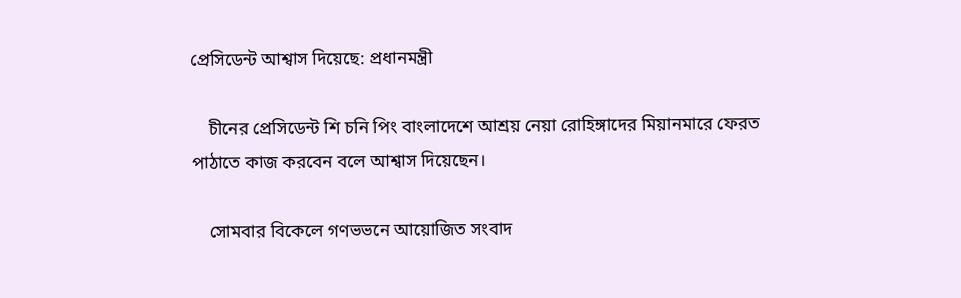প্রেসিডেন্ট আশ্বাস দিয়েছে: প্রধানমন্ত্রী

    চীনের প্রেসিডেন্ট শি চনি পিং বাংলাদেশে আশ্রয় নেয়া রোহিঙ্গাদের মিয়ানমারে ফেরত পাঠাতে কাজ করবেন বলে আশ্বাস দিয়েছেন।

    সোমবার বিকেলে গণভভনে আয়োজিত সংবাদ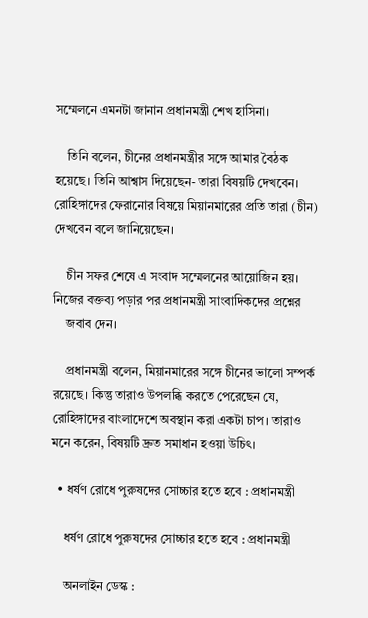সম্মেলনে এমনটা জানান প্রধানমন্ত্রী শেখ হাসিনা।

    তিনি বলেন, চীনের প্রধানমন্ত্রীর সঙ্গে আমার বৈঠক হয়েছে। তিনি আশ্বাস দিয়েছেন- তারা বিষয়টি দেখবেন। রোহিঙ্গাদের ফেরানোর বিষয়ে মিয়ানমারের প্রতি তারা (চীন) দেখবেন বলে জানিয়েছেন।

    চীন সফর শেষে এ সংবাদ সম্মেলনের আয়োজিন হয়। নিজের বক্তব্য পড়ার পর প্রধানমন্ত্রী সাংবাদিকদের প্রশ্নের
    জবাব দেন।

    প্রধানমন্ত্রী বলেন, মিয়ানমারের সঙ্গে চীনের ভালো সম্পর্ক রয়েছে। কিন্তু তারাও উপলব্ধি করতে পেরেছেন যে, রোহিঙ্গাদের বাংলাদেশে অবস্থান করা একটা চাপ। তারাও মনে করেন, বিষয়টি দ্রুত সমাধান হওয়া উচিৎ।

  • ধর্ষণ রোধে পুরুষদের সোচ্চার হতে হবে : প্রধানমন্ত্রী

    ধর্ষণ রোধে পুরুষদের সোচ্চার হতে হবে : প্রধানমন্ত্রী

    অনলাইন ডেস্ক :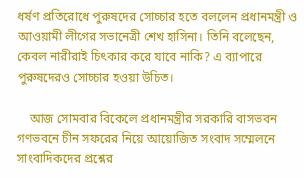ধর্ষণ প্রতিরোধে পুরুষদের সোচ্চার হতে বললেন প্রধানমন্ত্রী ও আওয়ামী লীগের সভানেত্রী শেখ হাসিনা। তিনি বলেছেন, কেবল নারীরাই চিৎকার করে যাবে নাকি? এ ব্যাপারে পুরুষদেরও সোচ্চার হওয়া উচিত।

    আজ সোমবার বিকেলে প্রধানমন্ত্রীর সরকারি বাসভবন গণভবনে চীন সফরের নিয়ে আয়োজিত সংবাদ সম্মেলনে সাংবাদিকদের প্রশ্নের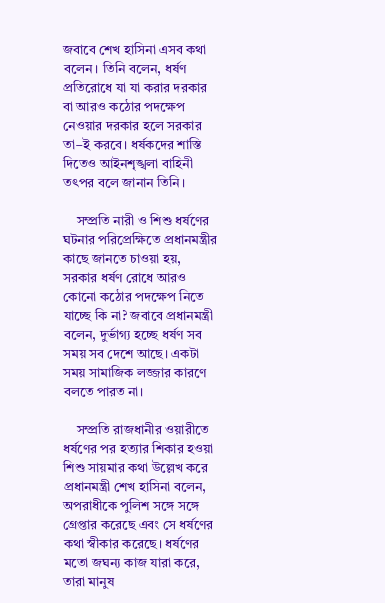জবাবে শেখ হাসিনা এসব কথা বলেন। তিনি বলেন, ধর্ষণ প্রতিরোধে যা যা করার দরকার বা আরও কঠোর পদক্ষেপ নেওয়ার দরকার হলে সরকার তা–ই করবে। ধর্ষকদের শাস্তি দিতেও আইনশৃঙ্খলা বাহিনী তৎপর বলে জানান তিনি।

    সম্প্রতি নারী ও শিশু ধর্ষণের ঘটনার পরিপ্রেক্ষিতে প্রধানমন্ত্রীর কাছে জানতে চাওয়া হয়, সরকার ধর্ষণ রোধে আরও কোনো কঠোর পদক্ষেপ নিতে যাচ্ছে কি না? জবাবে প্রধানমন্ত্রী বলেন, দুর্ভাগ্য হচ্ছে ধর্ষণ সব সময় সব দেশে আছে। একটা সময় সামাজিক লজ্জার কারণে বলতে পারত না।

    সম্প্রতি রাজধানীর ওয়ারীতে ধর্ষণের পর হত্যার শিকার হওয়া শিশু সায়মার কথা উল্লেখ করে প্রধানমন্ত্রী শেখ হাসিনা বলেন, অপরাধীকে পুলিশ সঙ্গে সঙ্গে গ্রেপ্তার করেছে এবং সে ধর্ষণের কথা স্বীকার করেছে। ধর্ষণের মতো জঘন্য কাজ যারা করে, তারা মানুষ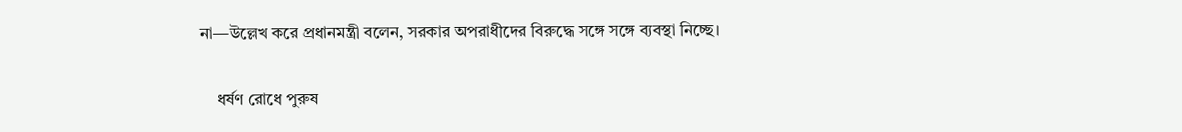না—উল্লেখ করে প্রধানমন্ত্রী বলেন, সরকার অপরাধীদের বিরুদ্ধে সঙ্গে সঙ্গে ব্যবস্থা নিচ্ছে।

    ধর্ষণ রোধে পুরুষ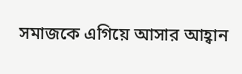সমাজকে এগিয়ে আসার আহ্বান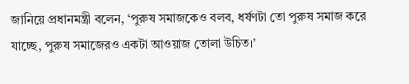জানিয়ে প্রধানমন্ত্রী বলেন, ‘পুরুষ সমাজকেও বলব, ধর্ষণটা তো পুরুষ সমাজ করে যাচ্ছে, পুরুষ সমাজেরও একটা আওয়াজ তোলা উচিত।’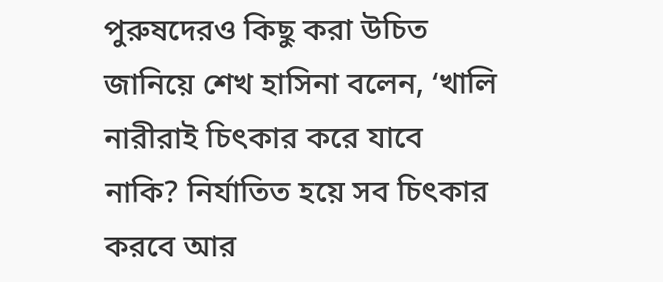পুরুষদেরও কিছু করা উচিত জানিয়ে শেখ হাসিনা বলেন, ‘খালি নারীরাই চিৎকার করে যাবে নাকি? নির্যাতিত হয়ে সব চিৎকার করবে আর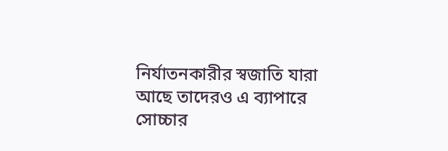নির্যাতনকারীর স্বজাতি যারা আছে তাদেরও এ ব্যাপারে সোচ্চার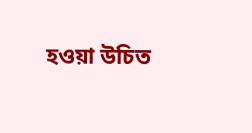হওয়া উচিত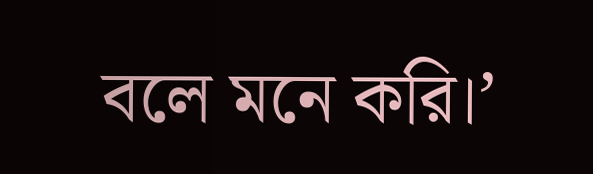বলে মনে করি।’